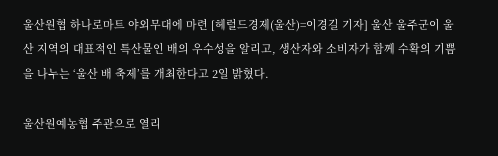울산원협 하나로마트 야외무대에 마련 [헤럴드경제(울산)=이경길 기자] 울산 울주군이 울산 지역의 대표적인 특산물인 배의 우수성을 알리고, 생산자와 소비자가 함께 수확의 기쁨을 나누는 ‘울산 배 축제’를 개최한다고 2일 밝혔다.

울산원예농협 주관으로 열리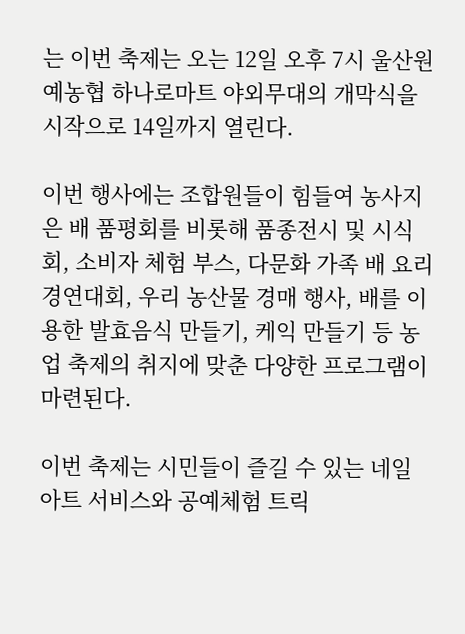는 이번 축제는 오는 12일 오후 7시 울산원예농협 하나로마트 야외무대의 개막식을 시작으로 14일까지 열린다.

이번 행사에는 조합원들이 힘들여 농사지은 배 품평회를 비롯해 품종전시 및 시식회, 소비자 체험 부스, 다문화 가족 배 요리경연대회, 우리 농산물 경매 행사, 배를 이용한 발효음식 만들기, 케익 만들기 등 농업 축제의 취지에 맞춘 다양한 프로그램이 마련된다.

이번 축제는 시민들이 즐길 수 있는 네일아트 서비스와 공예체험 트릭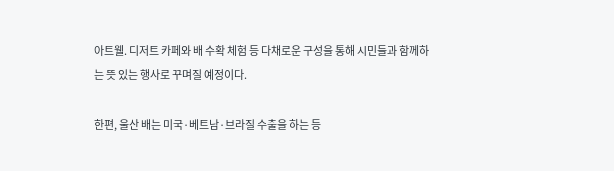아트웰. 디저트 카페와 배 수확 체험 등 다채로운 구성을 통해 시민들과 함께하는 뜻 있는 행사로 꾸며질 예정이다.

한편, 울산 배는 미국·베트남·브라질 수출을 하는 등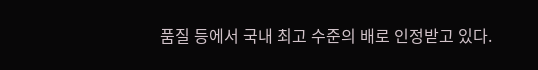품질 등에서 국내 최고 수준의 배로 인정받고 있다.